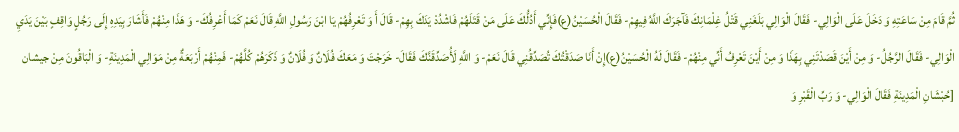ثُمَّ قَامَ مِنْ سَاعَتِهِ وَ دَخَلَ عَلَى الْوَالِي- فَقَالَ الْوَالِي بَلَغَنِي قَتْلُ غِلْمَانِكَ فَآجَرَكَ اللَّهُ فِيهِمْ- فَقَالَ الْحُسَيْنُ(ع)فَإِنِّي أَدُلُّكَ عَلَى مَنْ قَتَلَهُمْ فَاشْدُدْ يَدَكَ بِهِمْ- قَالَ أَ وَ تَعْرِفُهُمْ يَا ابْنَ رَسُولِ اللَّهِ قَالَ نَعَمْ كَمَا أَعْرِفُكَ- وَ هَذَا مِنْهُمْ فَأَشَارَ بِيَدِهِ إِلَى رَجُلٍ وَاقِفٍ بَيْنَ يَدَيِ الْوَالِي- فَقَالَ الرَّجُلُ- وَ مِنْ أَيْنَ قَصَدْتَنِي بِهَذَا وَ مِنْ أَيْنَ تَعْرِفُ أَنِّي مِنْهُمْ- فَقَالَ لَهُ الْحُسَيْنُ(ع)إِنْ أَنَا صَدَقْتُكَ تُصَدِّقُنِي قَالَ نَعَمْ- وَ اللَّهِ لَأُصَدِّقَنَّكَ فَقَالَ- خَرَجْتَ وَ مَعَكَ فُلَانٌ وَ فُلَانٌ وَ ذَكَرَهُمْ كُلَّهُمْ- فَمِنْهُمْ أَرْبَعَةٌ مِنْ مَوَالِي الْمَدِينَةِ- وَ الْبَاقُونَ مِنْ جيشان [حُبْشَانِ الْمَدِينَةِ فَقَالَ الْوَالِي- وَ رَبِّ الْقَبْرِ وَ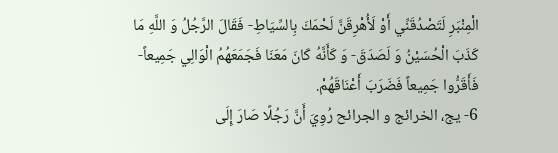الْمِنْبَرِ لَتَصْدُقَنِّي أَوْ لَأُهْرِقَنَّ لَحْمَكَ بِالسِّيَاطِ- فَقَالَ الرَّجُلُ وَ اللَّهِ مَا كَذَبَ الْحُسَيْنُ وَ لَصَدَقَ- وَ كَأَنَّهُ كَانَ مَعَنَا فَجَمَعَهُمُ الْوَالِي جَمِيعاً- فَأَقَرُّوا جَمِيعاً فَضَرَبَ أَعْنَاقَهُمْ.
6- يج، الخرائج و الجرائح رُوِيَ أَنَّ رَجُلًا صَارَ إِلَى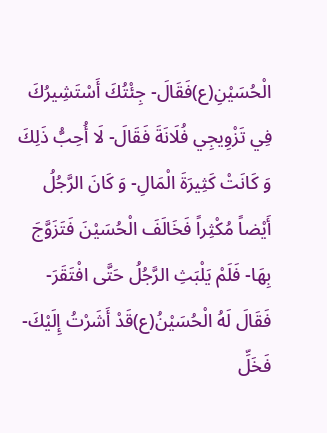الْحُسَيْنِ(ع)فَقَالَ- جِئْتُكَ أَسْتَشِيرُكَ فِي تَزْوِيجِي فُلَانَةَ فَقَالَ- لَا أُحِبُّ ذَلِكَ وَ كَانَتْ كَثِيرَةَ الْمَالِ- وَ كَانَ الرَّجُلُ أَيْضاً مُكْثِراً فَخَالَفَ الْحُسَيْنَ فَتَزَوَّجَ بِهَا- فَلَمْ يَلْبَثِ الرَّجُلُ حَتَّى افْتَقَرَ- فَقَالَ لَهُ الْحُسَيْنُ(ع)قَدْ أَشَرْتُ إِلَيْكَ- فَخَلِّ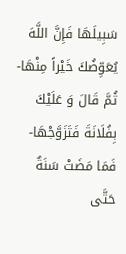سَبِيلَهَا فَإِنَّ اللَّهَ يُعَوِّضُكَ خَيْراً مِنْهَا- ثُمَّ قَالَ وَ عَلَيْكَ بِفُلَانَةَ فَتَزَوَّجْهَا- فَمَا مَضَتْ سَنَةٌ حَتَّى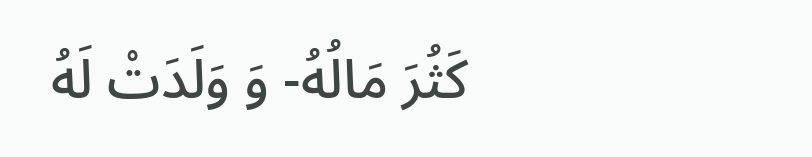كَثُرَ مَالُهُ- وَ وَلَدَتْ لَهُ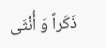ذَكَراً وَ أُنْثَى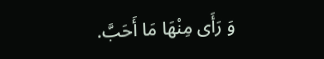وَ رَأَى مِنْهَا مَا أَحَبَّ.